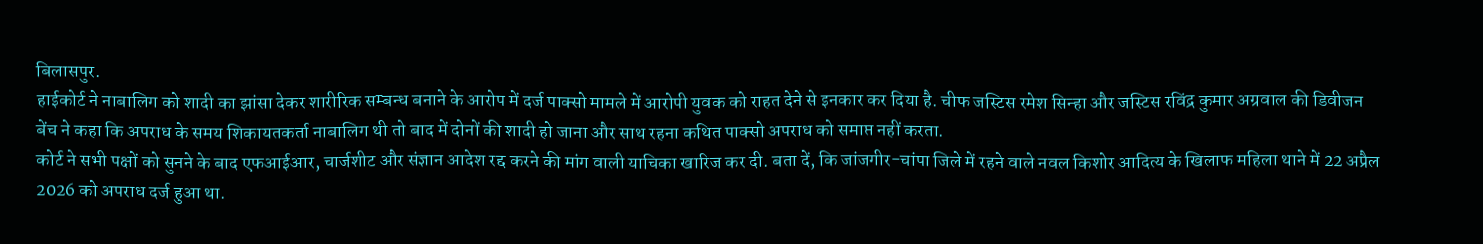बिलासपुर.
हाईकोर्ट ने नाबालिग को शादी का झांसा देकर शारीरिक सम्बन्ध बनाने के आरोप में दर्ज पाक्सो मामले में आरोपी युवक को राहत देने से इनकार कर दिया है. चीफ जस्टिस रमेश सिन्हा और जस्टिस रविंद्र कुमार अग्रवाल की डिवीजन बेंच ने कहा कि अपराध के समय शिकायतकर्ता नाबालिग थी तो बाद में दोनों की शादी हो जाना और साथ रहना कथित पाक्सो अपराध को समाप्त नहीं करता.
कोर्ट ने सभी पक्षों को सुनने के बाद एफआईआर, चार्जशीट और संज्ञान आदेश रद्द करने की मांग वाली याचिका खारिज कर दी. बता दें, कि जांजगीर-चांपा जिले में रहने वाले नवल किशोर आदित्य के खिलाफ महिला थाने में 22 अप्रैल 2026 को अपराध दर्ज हुआ था.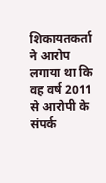शिकायतकर्ता ने आरोप लगाया था कि वह वर्ष 2011 से आरोपी के संपर्क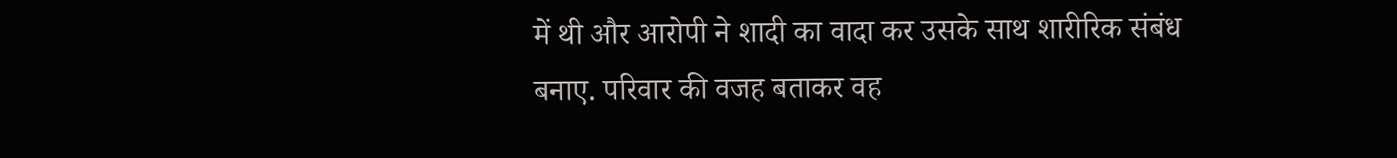में थी और आरोपी ने शादी का वादा कर उसके साथ शारीरिक संबंध बनाए. परिवार की वजह बताकर वह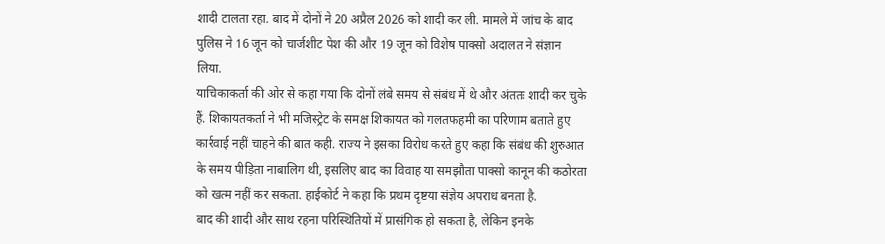शादी टालता रहा. बाद में दोनों ने 20 अप्रैल 2026 को शादी कर ली. मामले में जांच के बाद पुलिस ने 16 जून को चार्जशीट पेश की और 19 जून को विशेष पाक्सो अदालत ने संज्ञान लिया.
याचिकाकर्ता की ओर से कहा गया कि दोनों लंबे समय से संबंध में थे और अंततः शादी कर चुके हैं. शिकायतकर्ता ने भी मजिस्ट्रेट के समक्ष शिकायत को गलतफहमी का परिणाम बताते हुए कार्रवाई नहीं चाहने की बात कही. राज्य ने इसका विरोध करते हुए कहा कि संबंध की शुरुआत के समय पीड़िता नाबालिग थी, इसलिए बाद का विवाह या समझौता पाक्सो कानून की कठोरता को खत्म नहीं कर सकता. हाईकोर्ट ने कहा कि प्रथम दृष्टया संज्ञेय अपराध बनता है.
बाद की शादी और साथ रहना परिस्थितियों में प्रासंगिक हो सकता है, लेकिन इनके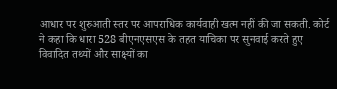आधार पर शुरुआती स्तर पर आपराधिक कार्यवाही खत्म नहीं की जा सकती. कोर्ट ने कहा कि धारा 528 बीएनएसएस के तहत याचिका पर सुनवाई करते हुए विवादित तथ्यों और साक्ष्यों का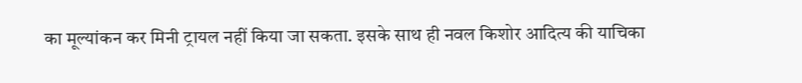का मूल्यांकन कर मिनी ट्रायल नहीं किया जा सकता. इसके साथ ही नवल किशोर आदित्य की याचिका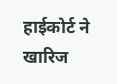हाईकोर्ट ने खारिज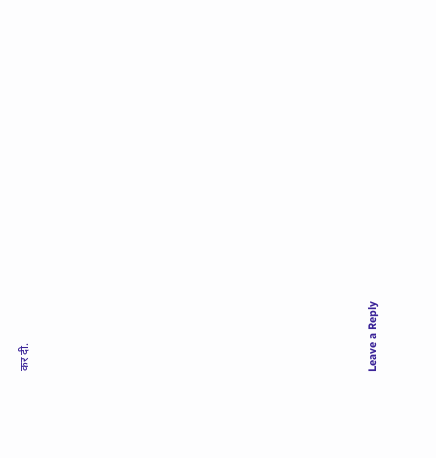कर दी.
















Leave a Reply